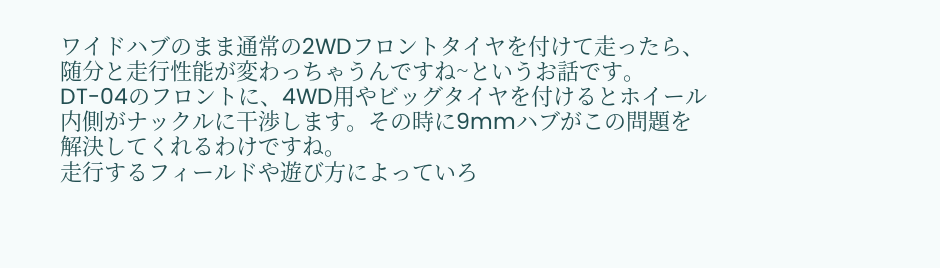ワイドハブのまま通常の2WDフロントタイヤを付けて走ったら、随分と走行性能が変わっちゃうんですね~というお話です。
DT-04のフロントに、4WD用やビッグタイヤを付けるとホイール内側がナックルに干渉します。その時に9mmハブがこの問題を解決してくれるわけですね。
走行するフィールドや遊び方によっていろ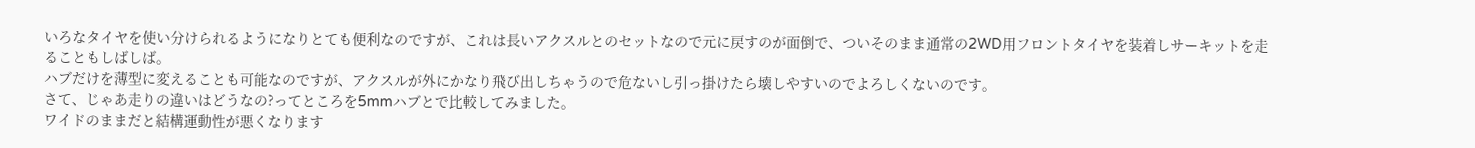いろなタイヤを使い分けられるようになりとても便利なのですが、これは長いアクスルとのセットなので元に戻すのが面倒で、ついそのまま通常の2WD用フロントタイヤを装着しサーキットを走ることもしばしば。
ハブだけを薄型に変えることも可能なのですが、アクスルが外にかなり飛び出しちゃうので危ないし引っ掛けたら壊しやすいのでよろしくないのです。
さて、じゃあ走りの違いはどうなの?ってところを5mmハブとで比較してみました。
ワイドのままだと結構運動性が悪くなります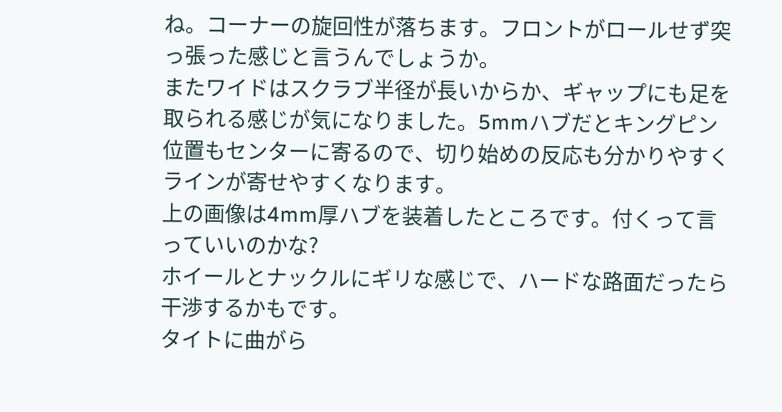ね。コーナーの旋回性が落ちます。フロントがロールせず突っ張った感じと言うんでしょうか。
またワイドはスクラブ半径が長いからか、ギャップにも足を取られる感じが気になりました。5mmハブだとキングピン位置もセンターに寄るので、切り始めの反応も分かりやすくラインが寄せやすくなります。
上の画像は4mm厚ハブを装着したところです。付くって言っていいのかな?
ホイールとナックルにギリな感じで、ハードな路面だったら干渉するかもです。
タイトに曲がら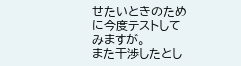せたいときのために今度テストしてみますが。
また干渉したとし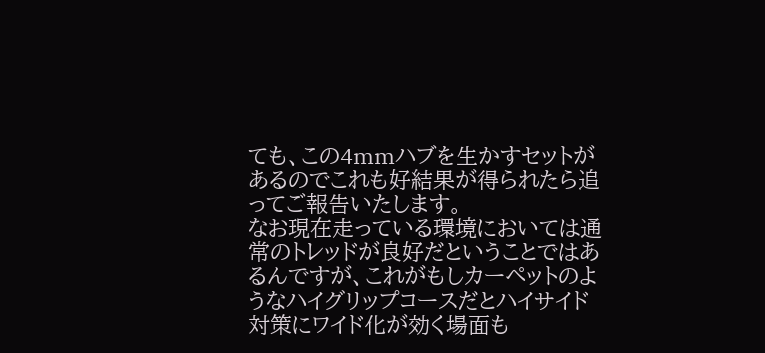ても、この4mmハブを生かすセットがあるのでこれも好結果が得られたら追ってご報告いたします。
なお現在走っている環境においては通常のトレッドが良好だということではあるんですが、これがもしカーペットのようなハイグリップコースだとハイサイド対策にワイド化が効く場面も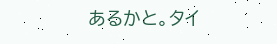あるかと。タイ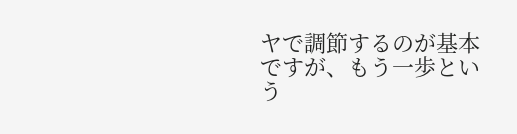ヤで調節するのが基本ですが、もう一歩という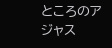ところのアジャス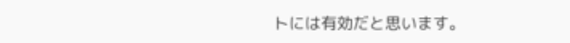トには有効だと思います。